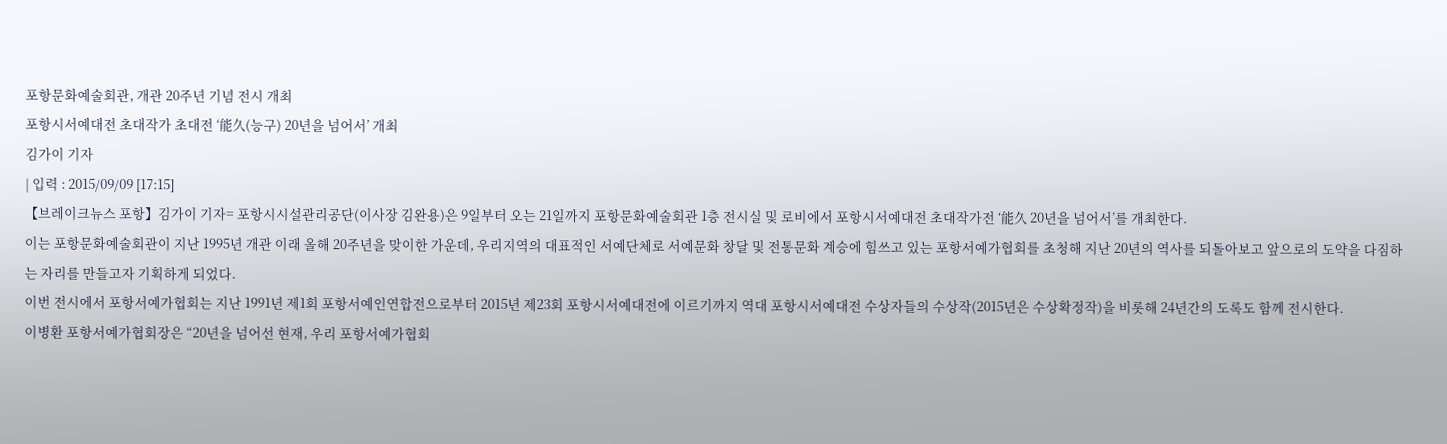포항문화예술회관, 개관 20주년 기념 전시 개최
포항시서예대전 초대작가 초대전 ‘能久(능구) 20년을 넘어서’ 개최
김가이 기자
| 입력 : 2015/09/09 [17:15]
【브레이크뉴스 포항】김가이 기자= 포항시시설관리공단(이사장 김완용)은 9일부터 오는 21일까지 포항문화예술회관 1층 전시실 및 로비에서 포항시서예대전 초대작가전 ‘能久 20년을 넘어서’를 개최한다.
이는 포항문화예술회관이 지난 1995년 개관 이래 올해 20주년을 맞이한 가운데, 우리지역의 대표적인 서예단체로 서예문화 창달 및 전통문화 계승에 힘쓰고 있는 포항서예가협회를 초청해 지난 20년의 역사를 되돌아보고 앞으로의 도약을 다짐하는 자리를 만들고자 기획하게 되었다.
이번 전시에서 포항서예가협회는 지난 1991년 제1회 포항서예인연합전으로부터 2015년 제23회 포항시서예대전에 이르기까지 역대 포항시서예대전 수상자들의 수상작(2015년은 수상확정작)을 비롯해 24년간의 도록도 함께 전시한다.
이병환 포항서예가협회장은 “20년을 넘어선 현재, 우리 포항서예가협회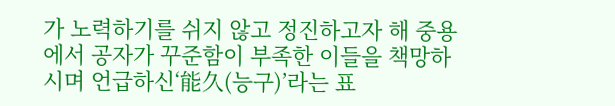가 노력하기를 쉬지 않고 정진하고자 해 중용에서 공자가 꾸준함이 부족한 이들을 책망하시며 언급하신‘能久(능구)’라는 표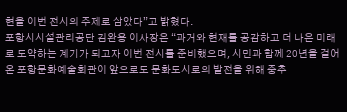현을 이번 전시의 주제로 삼았다”고 밝혔다.
포항시시설관리공단 김완용 이사장은 “과거와 현재를 공감하고 더 나은 미래로 도약하는 계기가 되고자 이번 전시를 준비했으며, 시민과 함께 20년을 걸어 온 포항문화예술회관이 앞으로도 문화도시로의 발전을 위해 중추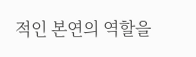적인 본연의 역할을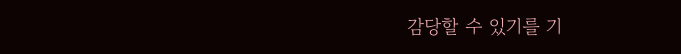감당할 수 있기를 기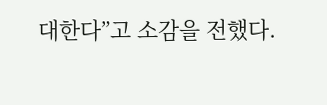대한다”고 소감을 전했다.